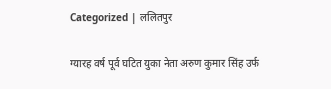Categorized | ललितपुर

ग्यारह वर्ष पूर्व घटित युका नेता अरुण कुमार सिंह उर्फ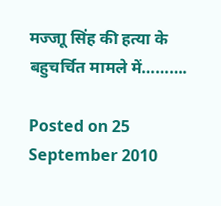मज्जाू सिंह की हत्या के बहुचर्चित मामले में……….

Posted on 25 September 2010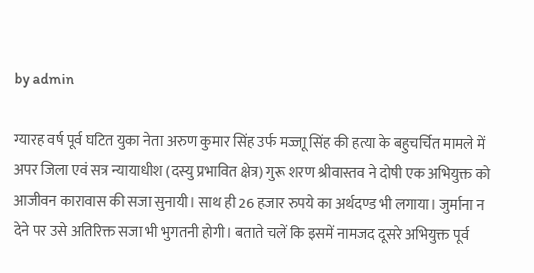by admin

ग्यारह वर्ष पूर्व घटित युका नेता अरुण कुमार सिंह उर्फ मज्जाू सिंह की हत्या के बहुचर्चित मामले में अपर जिला एवं सत्र न्यायाधीश (दस्यु प्रभावित क्षेत्र) गुरू शरण श्रीवास्तव ने दोषी एक अभियुक्त को आजीवन कारावास की सजा सुनायी। साथ ही 26 हजार रुपये का अर्थदण्ड भी लगाया। जुर्माना न देने पर उसे अतिरिक्त सजा भी भुगतनी होगी। बताते चलें कि इसमें नामजद दूसरे अभियुक्त पूर्व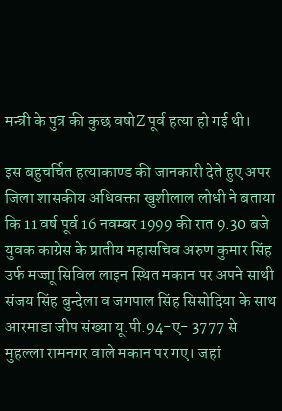मन्त्री के पुत्र की कुछ वषोZ पूर्व हत्या हो गई थी।

इस बहुचर्चित हत्याकाण्ड की जानकारी देते हुए अपर जिला शासकीय अधिवक्ता खुशीलाल लोधी ने बताया कि 11 वर्ष पूर्व 16 नवम्बर 1999 की रात 9.30 बजे युवक काग्रेस के प्रातीय महासचिव अरुण कुमार सिंह उर्फ मज्जाू सिविल लाइन स्थित मकान पर अपने साथी संजय सिंह बुन्देला व जगपाल सिंह सिसोदिया के साथ आरमाडा जीप संख्या यू.पी.94-ए- 3777 से मुहल्ला रामनगर वाले मकान पर गए। जहां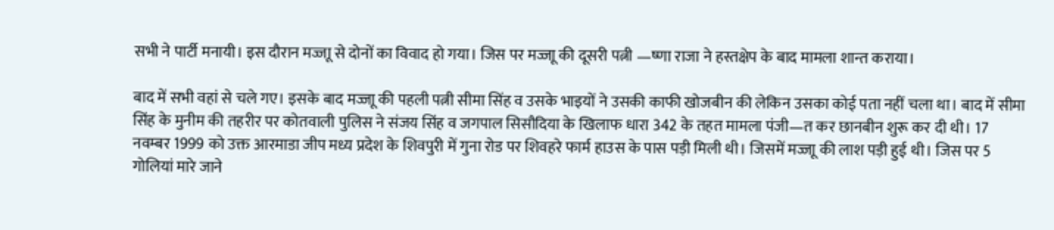सभी ने पार्टी मनायी। इस दौरान मज्जाू से दोनों का विवाद हो गया। जिस पर मज्जाू की दूसरी पत्नी —ष्णा राजा ने हस्तक्षेप के बाद मामला शान्त कराया।

बाद में सभी वहां से चले गए। इसके बाद मज्जाू की पहली पत्नी सीमा सिंह व उसके भाइयों ने उसकी काफी खोजबीन की लेकिन उसका कोई पता नहीं चला था। बाद में सीमा सिंह के मुनीम की तहरीर पर कोतवाली पुलिस ने संजय सिंह व जगपाल सिसौदिया के खिलाफ धारा 342 के तहत मामला पंजी—त कर छानबीन शुरू कर दी थी। 17 नवम्बर 1999 को उक्त आरमाडा जीप मध्य प्रदेश के शिवपुरी में गुना रोड पर शिवहरे फार्म हाउस के पास पड़ी मिली थी। जिसमें मज्जाू की लाश पड़ी हुई थी। जिस पर 5 गोलियां मारे जाने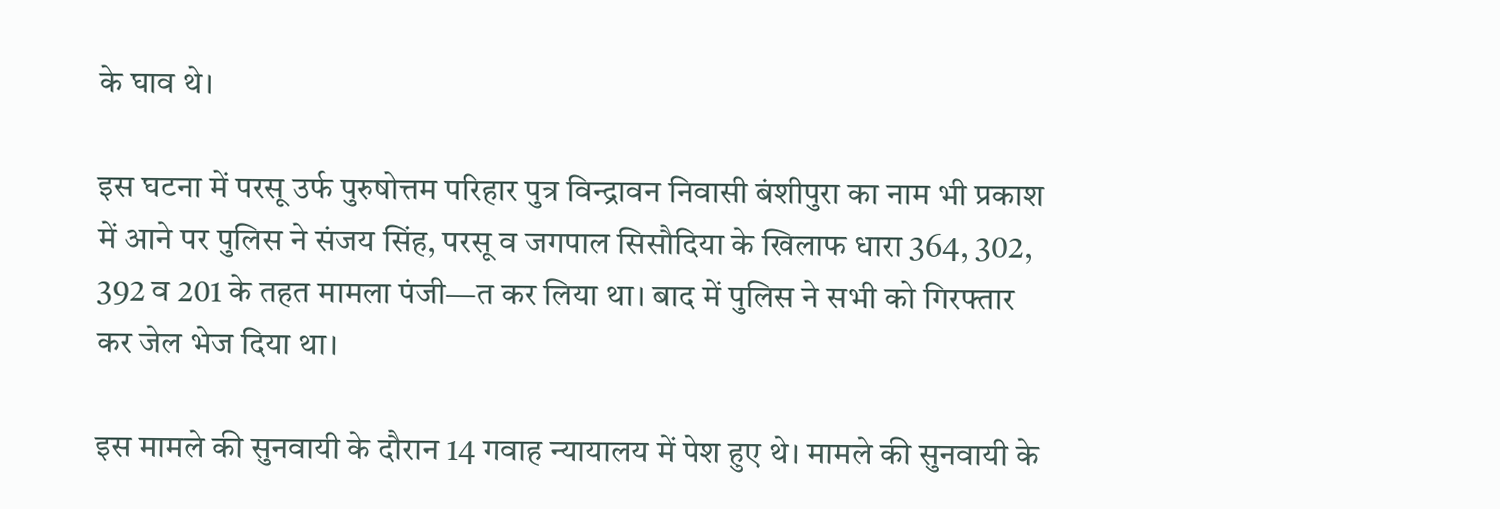के घाव थे।

इस घटना में परसू उर्फ पुरुषोत्तम परिहार पुत्र विन्द्रावन निवासी बंशीपुरा का नाम भी प्रकाश में आने पर पुलिस ने संजय सिंह, परसू व जगपाल सिसौदिया के खिलाफ धारा 364, 302, 392 व 201 के तहत मामला पंजी—त कर लिया था। बाद में पुलिस ने सभी को गिरफ्तार कर जेल भेज दिया था।

इस मामले की सुनवायी के दौरान 14 गवाह न्यायालय में पेश हुए थे। मामले की सुनवायी के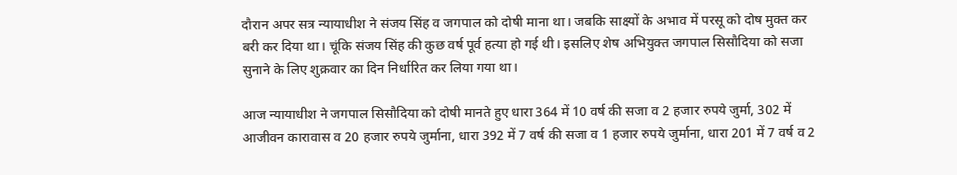दौरान अपर सत्र न्यायाधीश ने संजय सिंह व जगपाल को दोषी माना था। जबकि साक्ष्यों के अभाव में परसू को दोष मुक्त कर बरी कर दिया था। चूंकि संजय सिंह की कुछ वर्ष पूर्व हत्या हो गई थी। इसलिए शेष अभियुक्त जगपाल सिसौदिया को सजा सुनाने के लिए शुक्रवार का दिन निर्धारित कर लिया गया था।

आज न्यायाधीश ने जगपाल सिसौदिया को दोषी मानते हुए धारा 364 में 10 वर्ष की सजा व 2 हजार रुपये जुर्मा, 302 में आजीवन कारावास व 20 हजार रुपये जुर्माना, धारा 392 में 7 वर्ष की सजा व 1 हजार रुपये जुर्माना, धारा 201 में 7 वर्ष व 2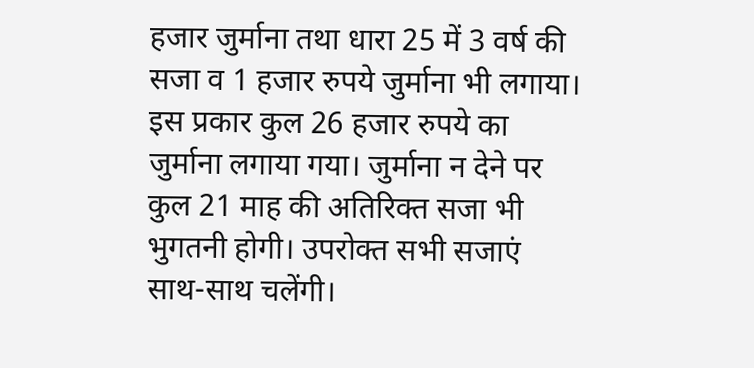हजार जुर्माना तथा धारा 25 में 3 वर्ष की सजा व 1 हजार रुपये जुर्माना भी लगाया। इस प्रकार कुल 26 हजार रुपये का जुर्माना लगाया गया। जुर्माना न देने पर कुल 21 माह की अतिरिक्त सजा भी भुगतनी होगी। उपरोक्त सभी सजाएं साथ-साथ चलेंगी।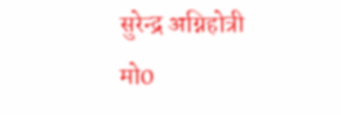सुरेन्द्र अग्निहोत्री
मो0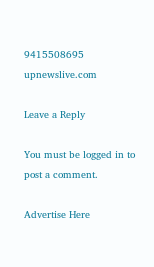9415508695
upnewslive.com

Leave a Reply

You must be logged in to post a comment.

Advertise Here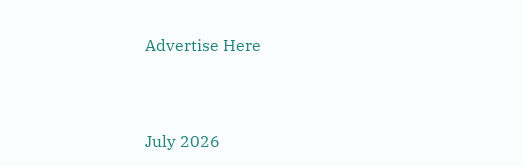Advertise Here



July 2026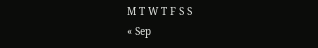M T W T F S S
« Sep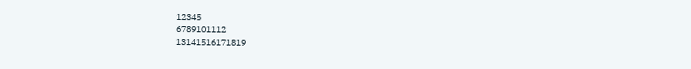12345
6789101112
13141516171819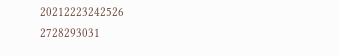20212223242526
2728293031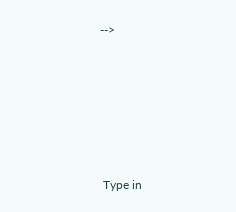-->









 Type in